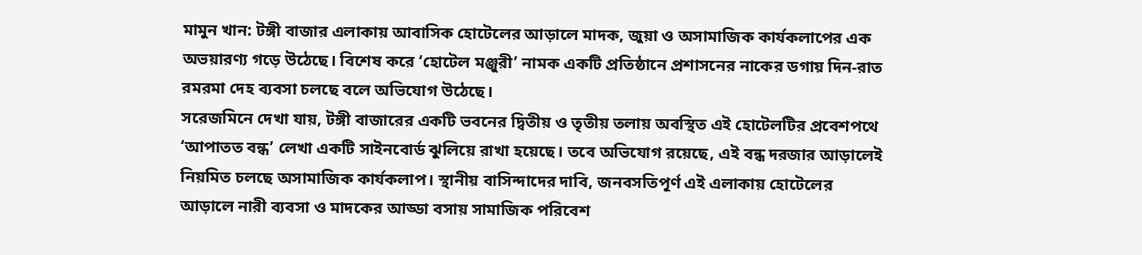মামুন খান: টঙ্গী বাজার এলাকায় আবাসিক হোটেলের আড়ালে মাদক, জুয়া ও অসামাজিক কার্যকলাপের এক অভয়ারণ্য গড়ে উঠেছে। বিশেষ করে ‘হোটেল মঞ্জুরী’ নামক একটি প্রতিষ্ঠানে প্রশাসনের নাকের ডগায় দিন-রাত রমরমা দেহ ব্যবসা চলছে বলে অভিযোগ উঠেছে।
সরেজমিনে দেখা যায়, টঙ্গী বাজারের একটি ভবনের দ্বিতীয় ও তৃতীয় তলায় অবস্থিত এই হোটেলটির প্রবেশপথে ‘আপাতত বন্ধ’ লেখা একটি সাইনবোর্ড ঝুলিয়ে রাখা হয়েছে। তবে অভিযোগ রয়েছে, এই বন্ধ দরজার আড়ালেই নিয়মিত চলছে অসামাজিক কার্যকলাপ। স্থানীয় বাসিন্দাদের দাবি, জনবসতিপূর্ণ এই এলাকায় হোটেলের আড়ালে নারী ব্যবসা ও মাদকের আড্ডা বসায় সামাজিক পরিবেশ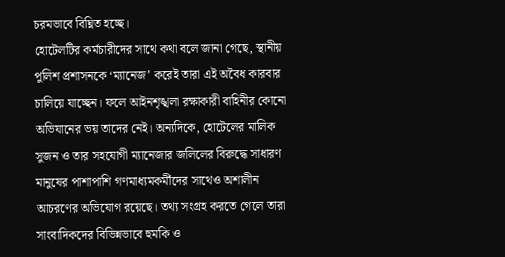চরমভাবে বিঘ্নিত হচ্ছে।
হোটেলটির কর্মচারীদের সাথে কথা বলে জানা গেছে, স্থানীয় পুলিশ প্রশাসনকে ‘ম্যানেজ’ করেই তারা এই অবৈধ কারবার চালিয়ে যাচ্ছেন। ফলে আইনশৃঙ্খলা রক্ষাকারী বাহিনীর কোনো অভিযানের ভয় তাদের নেই। অন্যদিকে, হোটেলের মালিক সুজন ও তার সহযোগী ম্যানেজার জলিলের বিরুদ্ধে সাধারণ মানুষের পাশাপাশি গণমাধ্যমকর্মীদের সাথেও অশালীন আচরণের অভিযোগ রয়েছে। তথ্য সংগ্রহ করতে গেলে তারা সাংবাদিকদের বিভিন্নভাবে হুমকি ও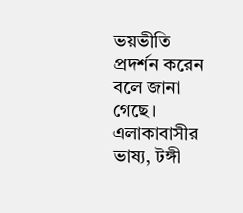ভয়ভীতি প্রদর্শন করেন বলে জানা গেছে।
এলাকাবাসীর ভাষ্য, টঙ্গী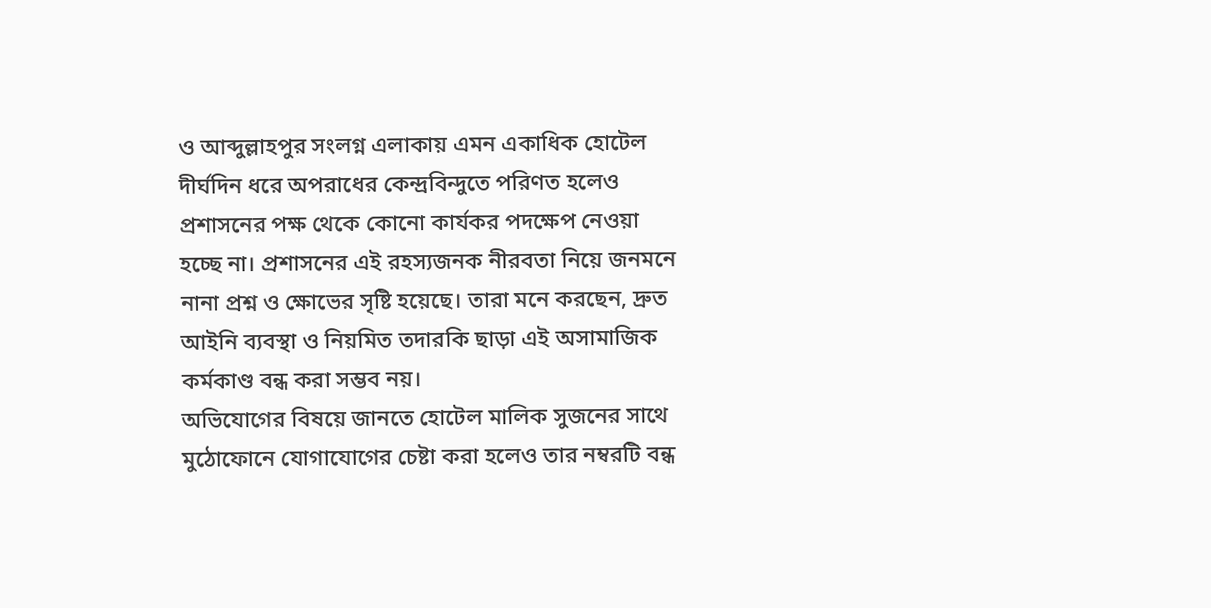ও আব্দুল্লাহপুর সংলগ্ন এলাকায় এমন একাধিক হোটেল দীর্ঘদিন ধরে অপরাধের কেন্দ্রবিন্দুতে পরিণত হলেও প্রশাসনের পক্ষ থেকে কোনো কার্যকর পদক্ষেপ নেওয়া হচ্ছে না। প্রশাসনের এই রহস্যজনক নীরবতা নিয়ে জনমনে নানা প্রশ্ন ও ক্ষোভের সৃষ্টি হয়েছে। তারা মনে করছেন, দ্রুত আইনি ব্যবস্থা ও নিয়মিত তদারকি ছাড়া এই অসামাজিক কর্মকাণ্ড বন্ধ করা সম্ভব নয়।
অভিযোগের বিষয়ে জানতে হোটেল মালিক সুজনের সাথে মুঠোফোনে যোগাযোগের চেষ্টা করা হলেও তার নম্বরটি বন্ধ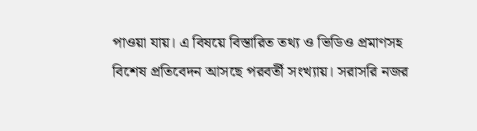পাওয়া যায়। এ বিষয়ে বিস্তারিত তথ্য ও ভিডিও প্রমাণসহ বিশেষ প্রতিবেদন আসছে পরবর্তী সংখ্যায়। সরাসরি নজর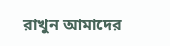রাখুন আমাদের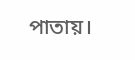পাতায়।